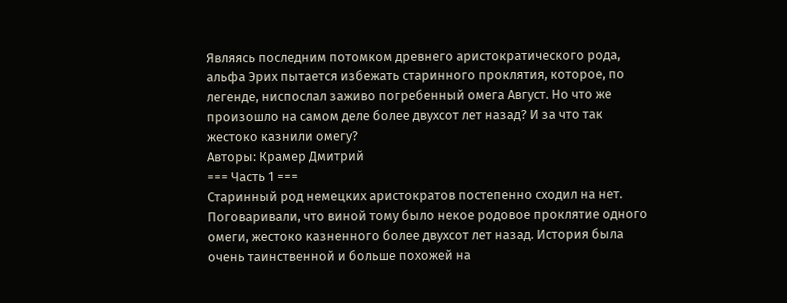Являясь последним потомком древнего аристократического рода, альфа Эрих пытается избежать старинного проклятия, которое, по легенде, ниспослал заживо погребенный омега Август. Но что же произошло на самом деле более двухсот лет назад? И за что так жестоко казнили омегу?
Авторы: Крамер Дмитрий
=== Часть 1 ===
Старинный род немецких аристократов постепенно сходил на нет. Поговаривали, что виной тому было некое родовое проклятие одного омеги, жестоко казненного более двухсот лет назад. История была очень таинственной и больше похожей на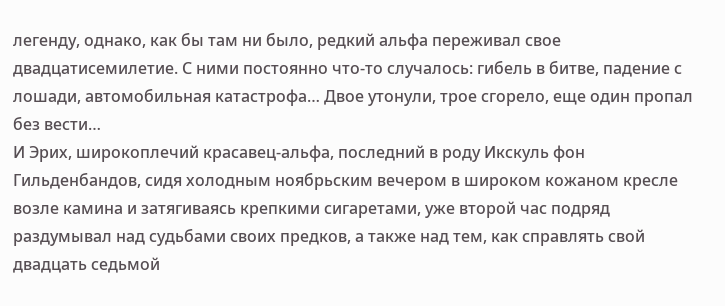легенду, однако, как бы там ни было, редкий альфа переживал свое двадцатисемилетие. С ними постоянно что-то случалось: гибель в битве, падение с лошади, автомобильная катастрофа… Двое утонули, трое сгорело, еще один пропал без вести…
И Эрих, широкоплечий красавец-альфа, последний в роду Икскуль фон Гильденбандов, сидя холодным ноябрьским вечером в широком кожаном кресле возле камина и затягиваясь крепкими сигаретами, уже второй час подряд раздумывал над судьбами своих предков, а также над тем, как справлять свой двадцать седьмой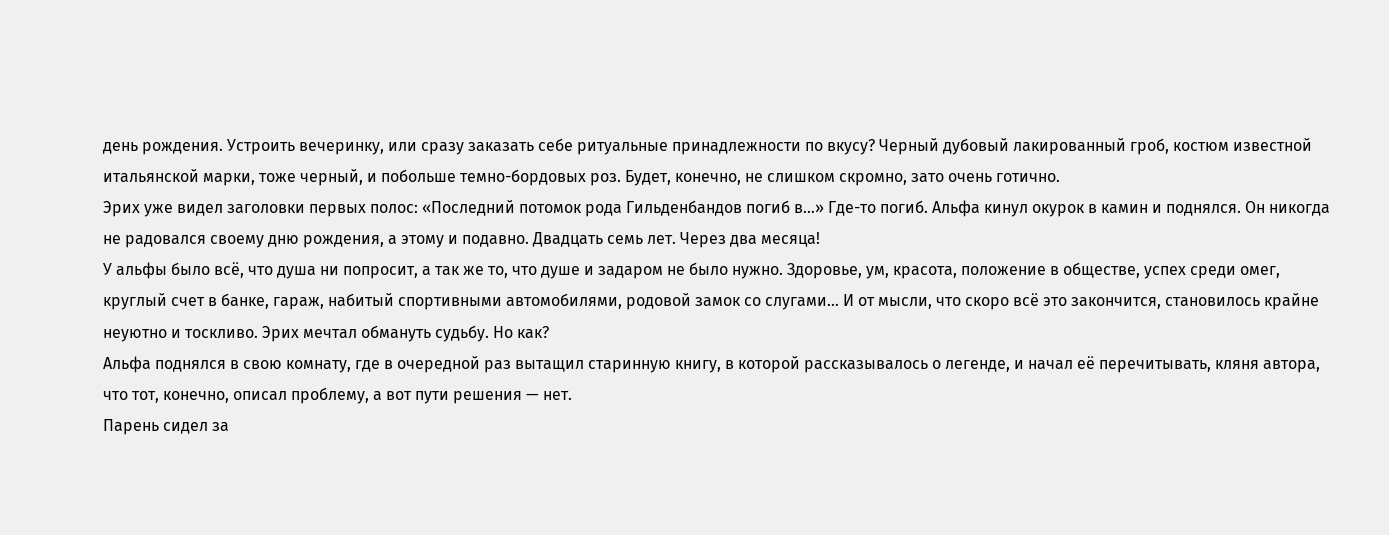день рождения. Устроить вечеринку, или сразу заказать себе ритуальные принадлежности по вкусу? Черный дубовый лакированный гроб, костюм известной итальянской марки, тоже черный, и побольше темно-бордовых роз. Будет, конечно, не слишком скромно, зато очень готично.
Эрих уже видел заголовки первых полос: «Последний потомок рода Гильденбандов погиб в…» Где-то погиб. Альфа кинул окурок в камин и поднялся. Он никогда не радовался своему дню рождения, а этому и подавно. Двадцать семь лет. Через два месяца!
У альфы было всё, что душа ни попросит, а так же то, что душе и задаром не было нужно. Здоровье, ум, красота, положение в обществе, успех среди омег, круглый счет в банке, гараж, набитый спортивными автомобилями, родовой замок со слугами… И от мысли, что скоро всё это закончится, становилось крайне неуютно и тоскливо. Эрих мечтал обмануть судьбу. Но как?
Альфа поднялся в свою комнату, где в очередной раз вытащил старинную книгу, в которой рассказывалось о легенде, и начал её перечитывать, кляня автора, что тот, конечно, описал проблему, а вот пути решения — нет.
Парень сидел за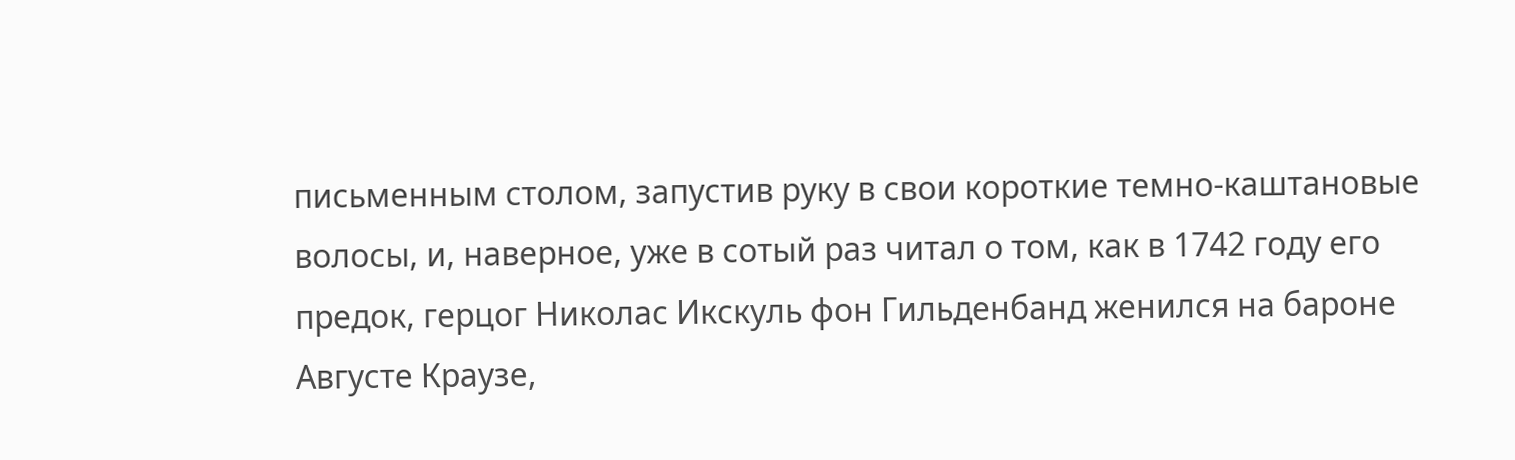письменным столом, запустив руку в свои короткие темно-каштановые волосы, и, наверное, уже в сотый раз читал о том, как в 1742 году его предок, герцог Николас Икскуль фон Гильденбанд женился на бароне Августе Краузе,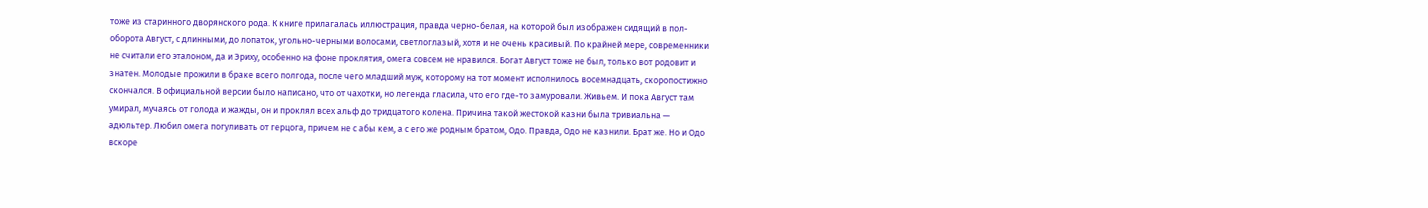тоже из старинного дворянского рода. К книге прилагалась иллюстрация, правда черно-белая, на которой был изображен сидящий в пол-оборота Август, с длинными, до лопаток, угольно-черными волосами, светлоглазый, хотя и не очень красивый. По крайней мере, современники не считали его эталоном, да и Эриху, особенно на фоне проклятия, омега совсем не нравился. Богат Август тоже не был, только вот родовит и знатен. Молодые прожили в браке всего полгода, после чего младший муж, которому на тот момент исполнилось восемнадцать, скоропостижно скончался. В официальной версии было написано, что от чахотки, но легенда гласила, что его где-то замуровали. Живьем. И пока Август там умирал, мучаясь от голода и жажды, он и проклял всех альф до тридцатого колена. Причина такой жестокой казни была тривиальна — адюльтер. Любил омега погуливать от герцога, причем не с абы кем, а с его же родным братом, Одо. Правда, Одо не казнили. Брат же. Но и Одо вскоре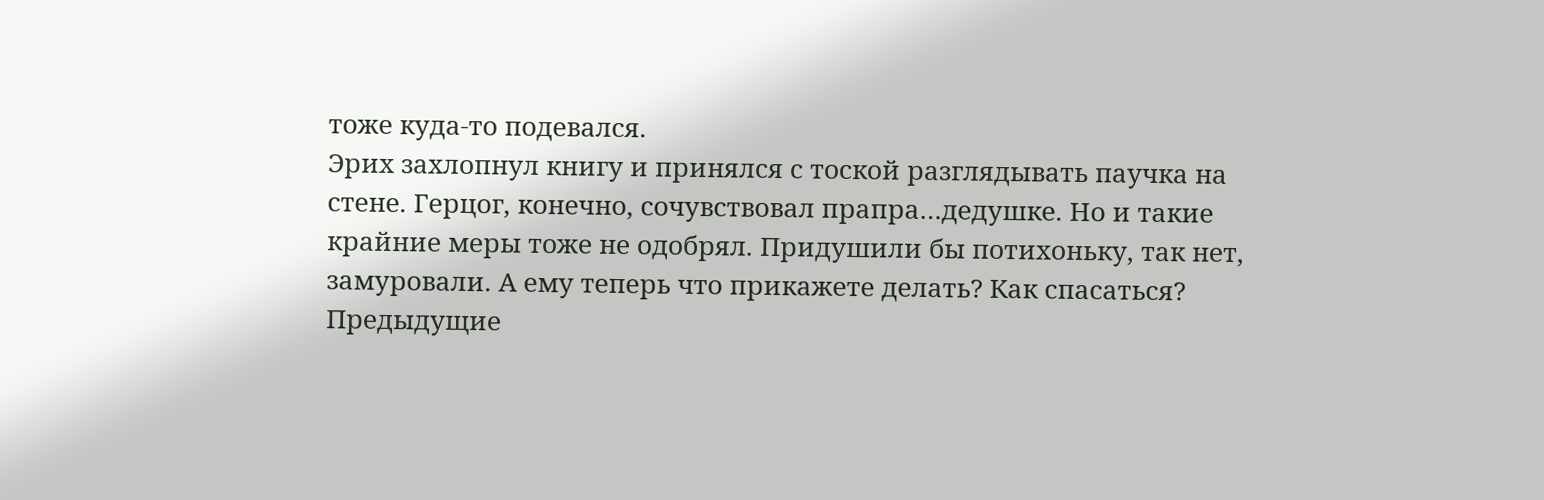тоже куда-то подевался.
Эрих захлопнул книгу и принялся с тоской разглядывать паучка на стене. Герцог, конечно, сочувствовал прапра…дедушке. Но и такие крайние меры тоже не одобрял. Придушили бы потихоньку, так нет, замуровали. А ему теперь что прикажете делать? Как спасаться?
Предыдущие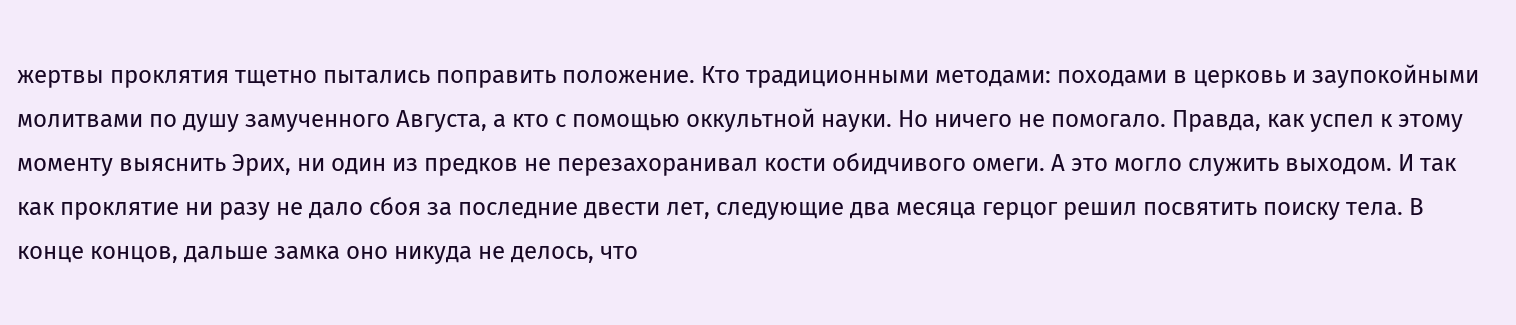жертвы проклятия тщетно пытались поправить положение. Кто традиционными методами: походами в церковь и заупокойными молитвами по душу замученного Августа, а кто с помощью оккультной науки. Но ничего не помогало. Правда, как успел к этому моменту выяснить Эрих, ни один из предков не перезахоранивал кости обидчивого омеги. А это могло служить выходом. И так как проклятие ни разу не дало сбоя за последние двести лет, следующие два месяца герцог решил посвятить поиску тела. В конце концов, дальше замка оно никуда не делось, что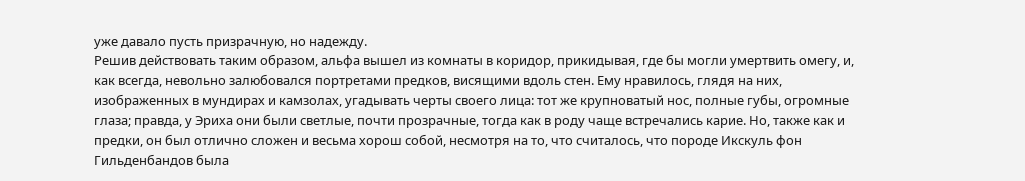уже давало пусть призрачную, но надежду.
Решив действовать таким образом, альфа вышел из комнаты в коридор, прикидывая, где бы могли умертвить омегу, и, как всегда, невольно залюбовался портретами предков, висящими вдоль стен. Ему нравилось, глядя на них, изображенных в мундирах и камзолах, угадывать черты своего лица: тот же крупноватый нос, полные губы, огромные глаза; правда, у Эриха они были светлые, почти прозрачные, тогда как в роду чаще встречались карие. Но, также как и предки, он был отлично сложен и весьма хорош собой, несмотря на то, что считалось, что породе Икскуль фон Гильденбандов была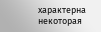характерна некоторая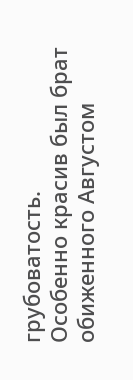грубоватость.
Особенно красив был брат обиженного Августом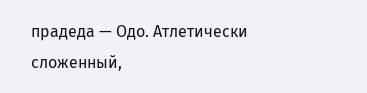прадеда — Одо. Атлетически сложенный,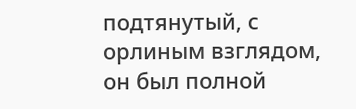подтянутый, с орлиным взглядом, он был полной